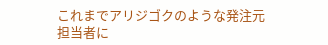これまでアリジゴクのような発注元担当者に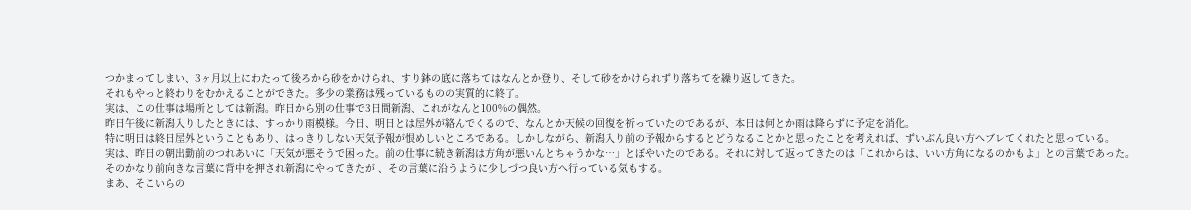つかまってしまい、3ヶ月以上にわたって後ろから砂をかけられ、すり鉢の底に落ちてはなんとか登り、そして砂をかけられずり落ちてを繰り返してきた。
それもやっと終わりをむかえることができた。多少の業務は残っているものの実質的に終了。
実は、この仕事は場所としては新潟。昨日から別の仕事で3日間新潟、これがなんと100%の偶然。
昨日午後に新潟入りしたときには、すっかり雨模様。今日、明日とは屋外が絡んでくるので、なんとか天候の回復を祈っていたのであるが、本日は何とか雨は降らずに予定を消化。
特に明日は終日屋外ということもあり、はっきりしない天気予報が恨めしいところである。しかしながら、新潟入り前の予報からするとどうなることかと思ったことを考えれば、ずいぶん良い方へブレてくれたと思っている。
実は、昨日の朝出勤前のつれあいに「天気が悪そうで困った。前の仕事に続き新潟は方角が悪いんとちゃうかな…」とぼやいたのである。それに対して返ってきたのは「これからは、いい方角になるのかもよ」との言葉であった。
そのかなり前向きな言葉に背中を押され新潟にやってきたが 、その言葉に沿うように少しづつ良い方へ行っている気もする。
まあ、そこいらの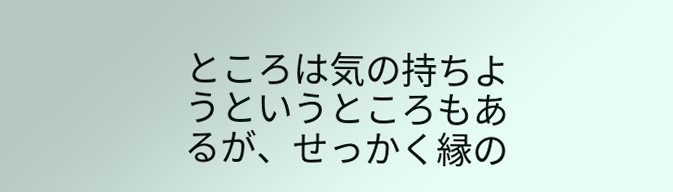ところは気の持ちようというところもあるが、せっかく縁の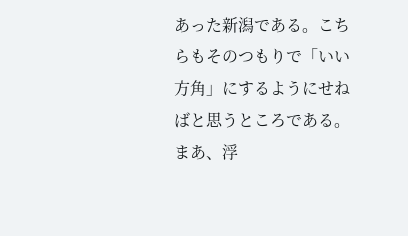あった新潟である。こちらもそのつもりで「いい方角」にするようにせねばと思うところである。
まあ、浮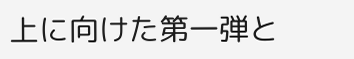上に向けた第一弾と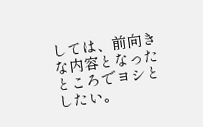しては、前向きな内容となったところでヨシとしたい。